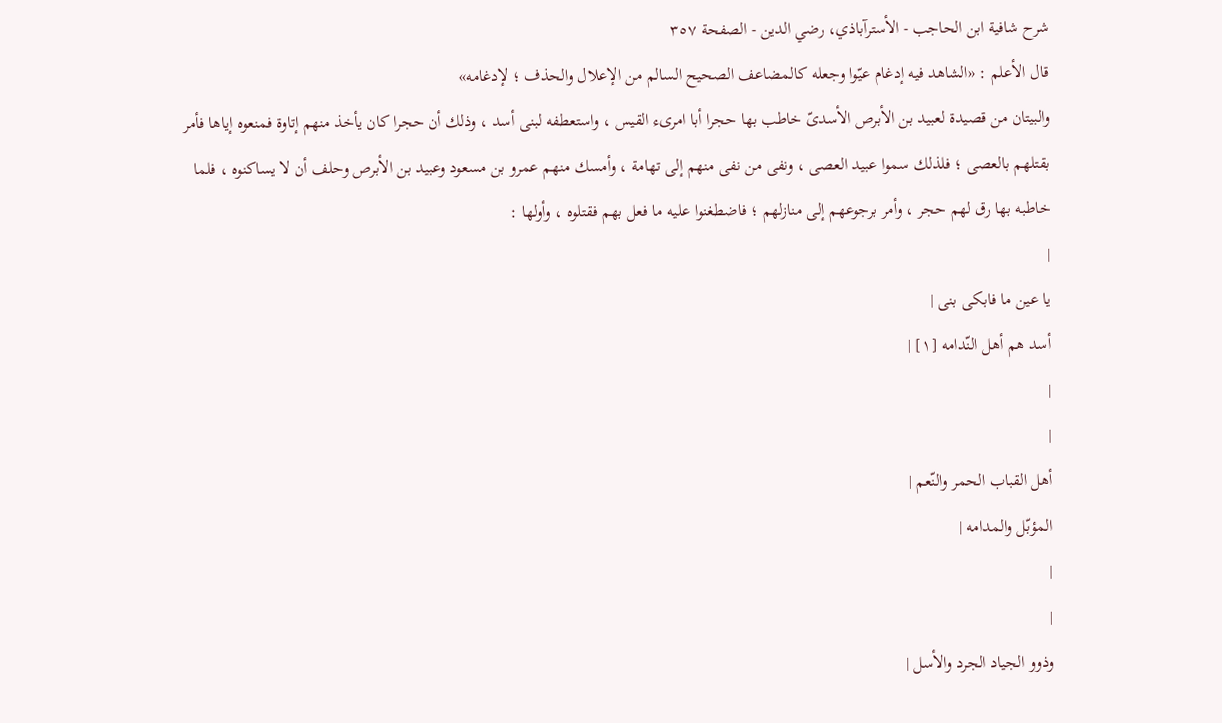شرح شافية ابن الحاجب - الأسترآباذي، رضي الدين - الصفحة ٣٥٧
قال الأعلم : «الشاهد فيه إدغام عيّوا وجعله كالمضاعف الصحيح السالم من الإعلال والحذف ؛ لإدغامه»
والبيتان من قصيدة لعبيد بن الأبرص الأسدىّ خاطب بها حجرا أبا امرىء القيس ، واستعطفه لبنى أسد ، وذلك أن حجرا كان يأخذ منهم إتاوة فمنعوه إياها فأمر بقتلهم بالعصى ؛ فلذلك سموا عبيد العصى ، ونفى من نفى منهم إلى تهامة ، وأمسك منهم عمرو بن مسعود وعبيد بن الأبرص وحلف أن لا يساكنوه ، فلما خاطبه بها رق لهم حجر ، وأمر برجوعهم إلى منازلهم ؛ فاضطغنوا عليه ما فعل بهم فقتلوه ، وأولها :
|
يا عين ما فابكى بنى |
أسد هم أهل النّدامه [١] |
|
|
أهل القباب الحمر والنّعم |
المؤبّل والمدامه |
|
|
وذوو الجياد الجرد والأسل |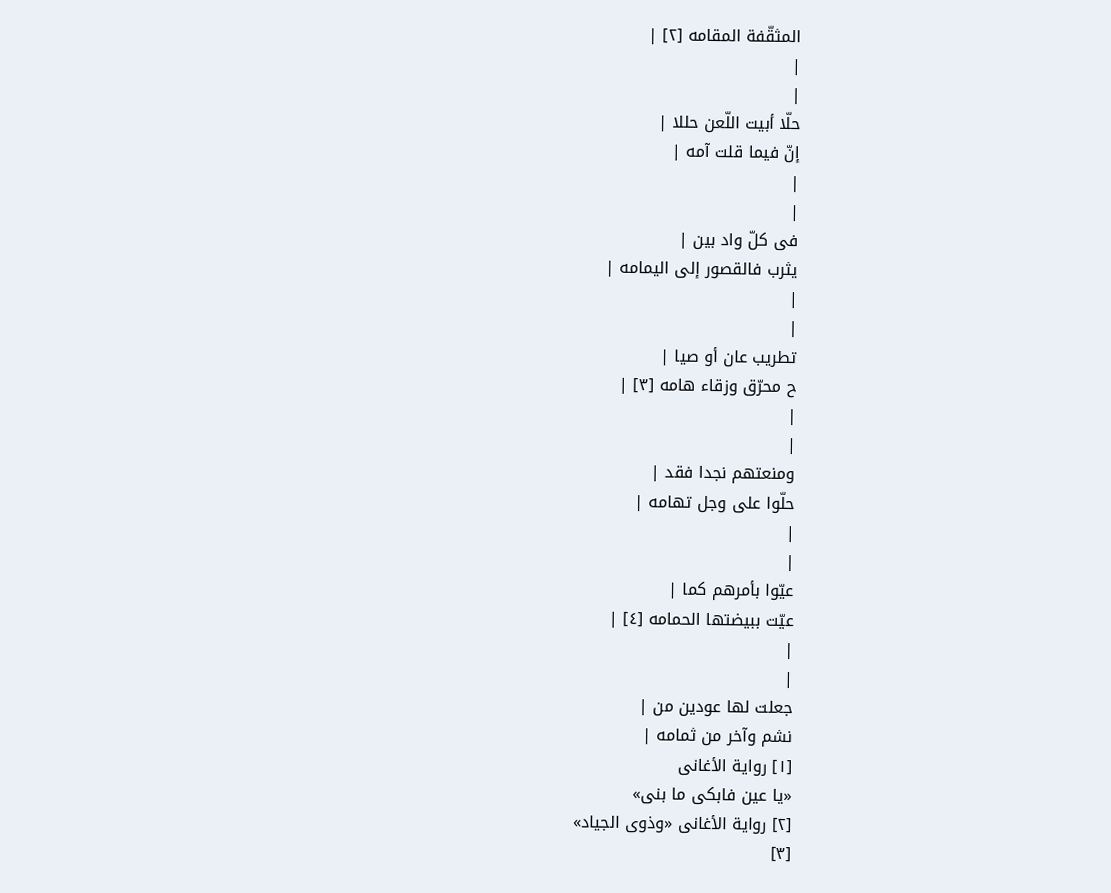المثقّفة المقامه [٢] |
|
|
حلّا أبيت اللّعن حللا |
إنّ فيما قلت آمه |
|
|
فى كلّ واد بين |
يثرب فالقصور إلى اليمامه |
|
|
تطريب عان أو صيا |
ح محرّق وزقاء هامه [٣] |
|
|
ومنعتهم نجدا فقد |
حلّوا على وجل تهامه |
|
|
عيّوا بأمرهم كما |
عيّت ببيضتها الحمامه [٤] |
|
|
جعلت لها عودين من |
نشم وآخر من ثمامه |
[١] رواية الأغانى
«يا عين فابكى ما بنى»
[٢] رواية الأغانى «وذوى الجياد»
[٣]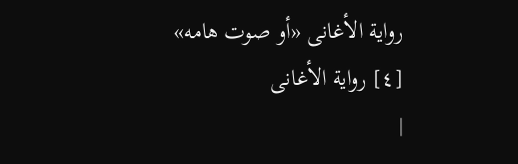رواية الأغانى «أو صوت هامه»
[٤] رواية الأغانى
|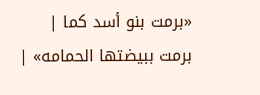«برمت بنو أسد كما |
برمت ببيضتها الحمامه» |